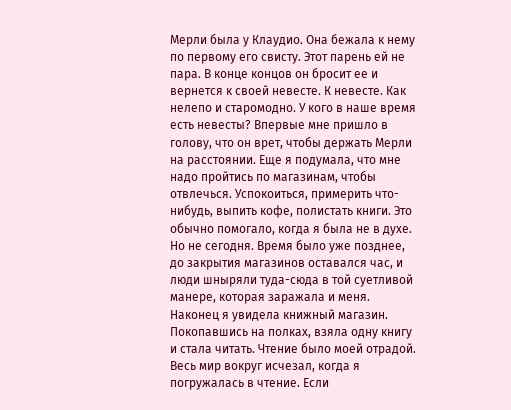Мерли была у Клаудио. Она бежала к нему по первому его свисту. Этот парень ей не пара. В конце концов он бросит ее и вернется к своей невесте. К невесте. Как нелепо и старомодно. У кого в наше время есть невесты? Впервые мне пришло в голову, что он врет, чтобы держать Мерли на расстоянии. Еще я подумала, что мне надо пройтись по магазинам, чтобы отвлечься. Успокоиться, примерить что-нибудь, выпить кофе, полистать книги. Это обычно помогало, когда я была не в духе. Но не сегодня. Время было уже позднее, до закрытия магазинов оставался час, и люди шныряли туда-сюда в той суетливой манере, которая заражала и меня. Наконец я увидела книжный магазин. Покопавшись на полках, взяла одну книгу и стала читать. Чтение было моей отрадой. Весь мир вокруг исчезал, когда я погружалась в чтение. Если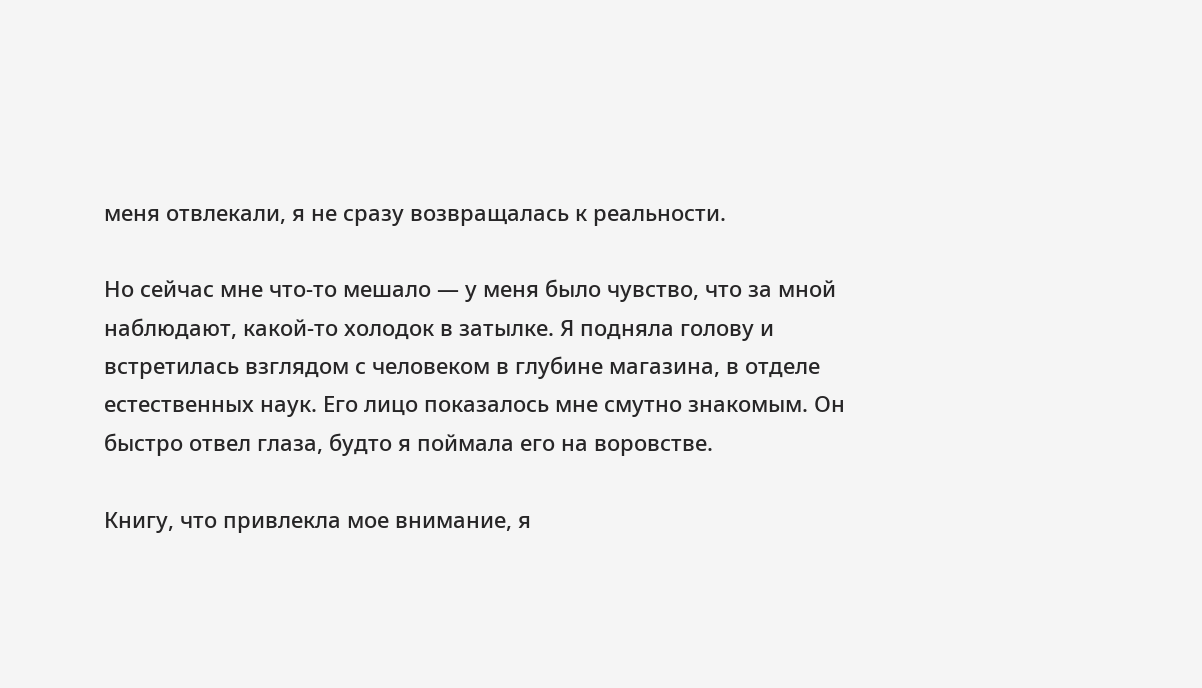меня отвлекали, я не сразу возвращалась к реальности.

Но сейчас мне что-то мешало — у меня было чувство, что за мной наблюдают, какой-то холодок в затылке. Я подняла голову и встретилась взглядом с человеком в глубине магазина, в отделе естественных наук. Его лицо показалось мне смутно знакомым. Он быстро отвел глаза, будто я поймала его на воровстве.

Книгу, что привлекла мое внимание, я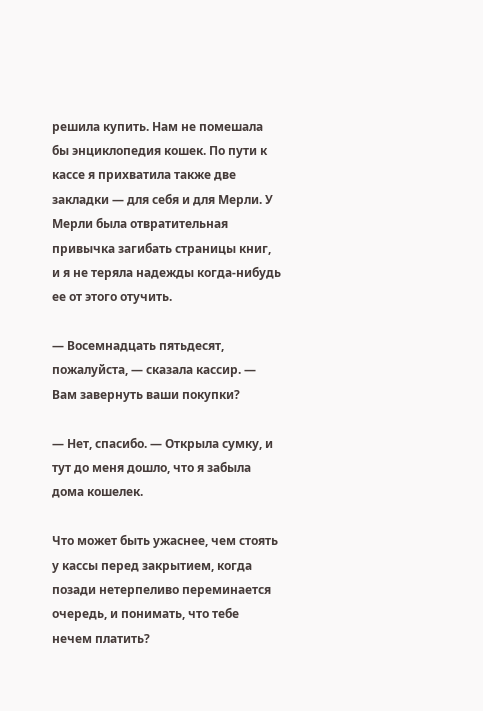решила купить. Нам не помешала бы энциклопедия кошек. По пути к кассе я прихватила также две закладки — для себя и для Мерли. У Мерли была отвратительная привычка загибать страницы книг, и я не теряла надежды когда-нибудь ее от этого отучить.

— Восемнадцать пятьдесят, пожалуйста, — сказала кассир. — Вам завернуть ваши покупки?

— Нет, спасибо. — Открыла сумку, и тут до меня дошло, что я забыла дома кошелек.

Что может быть ужаснее, чем стоять у кассы перед закрытием, когда позади нетерпеливо переминается очередь, и понимать, что тебе нечем платить?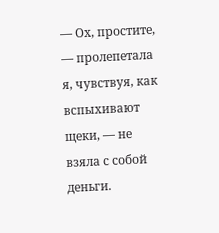— Ох, простите, — пролепетала я, чувствуя, как вспыхивают щеки, — не взяла с собой деньги.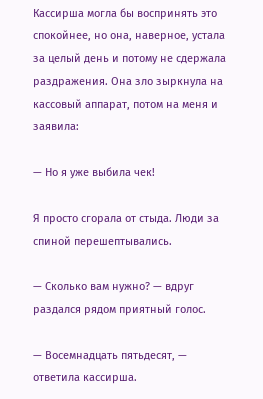Кассирша могла бы воспринять это спокойнее, но она, наверное, устала за целый день и потому не сдержала раздражения. Она зло зыркнула на кассовый аппарат, потом на меня и заявила:

— Но я уже выбила чек!

Я просто сгорала от стыда. Люди за спиной перешептывались.

— Сколько вам нужно? — вдруг раздался рядом приятный голос.

— Восемнадцать пятьдесят, — ответила кассирша.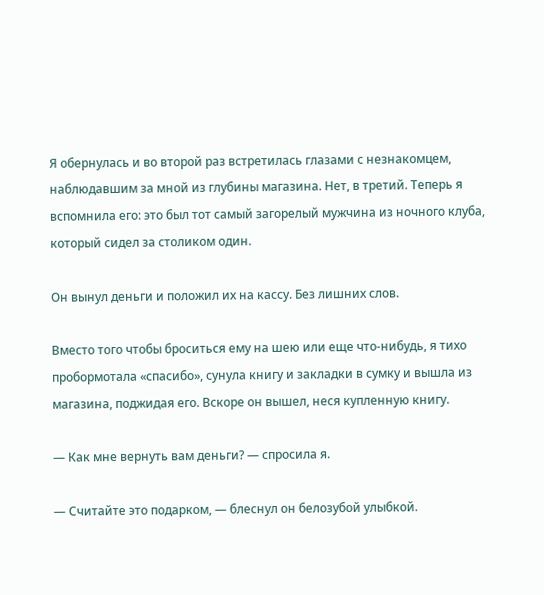Я обернулась и во второй раз встретилась глазами с незнакомцем, наблюдавшим за мной из глубины магазина. Нет, в третий. Теперь я вспомнила его: это был тот самый загорелый мужчина из ночного клуба, который сидел за столиком один.

Он вынул деньги и положил их на кассу. Без лишних слов.

Вместо того чтобы броситься ему на шею или еще что-нибудь, я тихо пробормотала «спасибо», сунула книгу и закладки в сумку и вышла из магазина, поджидая его. Вскоре он вышел, неся купленную книгу.

— Как мне вернуть вам деньги? — спросила я.

— Считайте это подарком, — блеснул он белозубой улыбкой.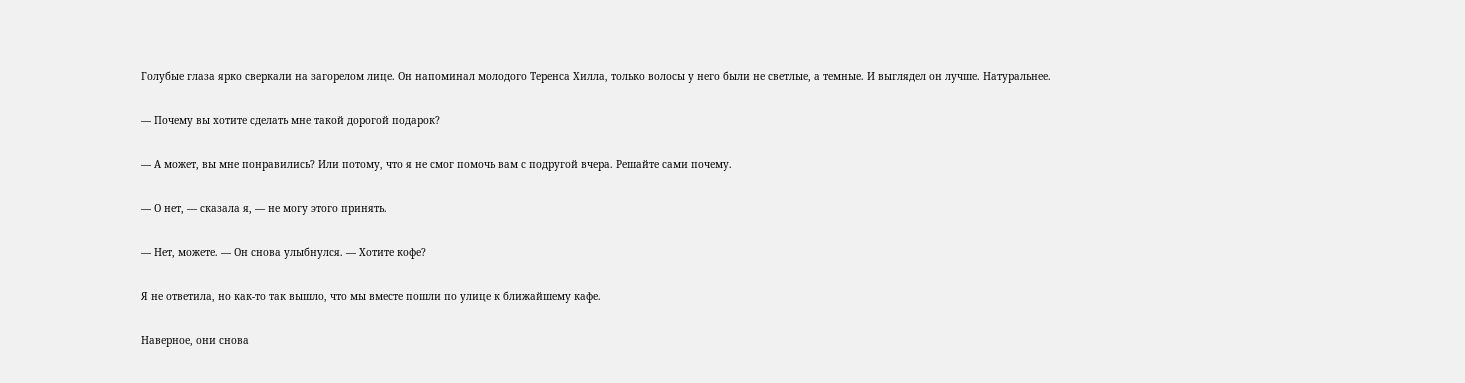Голубые глаза ярко сверкали на загорелом лице. Он напоминал молодого Теренса Хилла, только волосы у него были не светлые, а темные. И выглядел он лучше. Натуральнее.

— Почему вы хотите сделать мне такой дорогой подарок?

— А может, вы мне понравились? Или потому, что я не смог помочь вам с подругой вчера. Решайте сами почему.

— О нет, — сказала я, — не могу этого принять.

— Нет, можете. — Он снова улыбнулся. — Хотите кофе?

Я не ответила, но как-то так вышло, что мы вместе пошли по улице к ближайшему кафе.

Наверное, они снова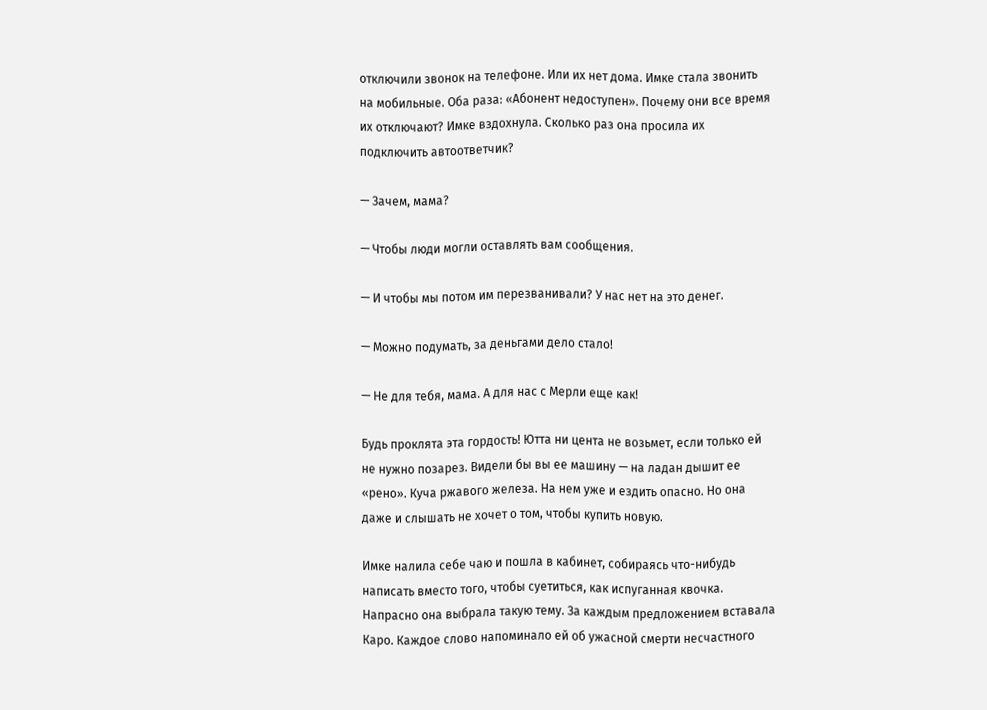отключили звонок на телефоне. Или их нет дома. Имке стала звонить на мобильные. Оба раза: «Абонент недоступен». Почему они все время их отключают? Имке вздохнула. Сколько раз она просила их подключить автоответчик?

— Зачем, мама?

— Чтобы люди могли оставлять вам сообщения.

— И чтобы мы потом им перезванивали? У нас нет на это денег.

— Можно подумать, за деньгами дело стало!

— Не для тебя, мама. А для нас с Мерли еще как!

Будь проклята эта гордость! Ютта ни цента не возьмет, если только ей не нужно позарез. Видели бы вы ее машину — на ладан дышит ее «рено». Куча ржавого железа. На нем уже и ездить опасно. Но она даже и слышать не хочет о том, чтобы купить новую.

Имке налила себе чаю и пошла в кабинет, собираясь что-нибудь написать вместо того, чтобы суетиться, как испуганная квочка. Напрасно она выбрала такую тему. За каждым предложением вставала Каро. Каждое слово напоминало ей об ужасной смерти несчастного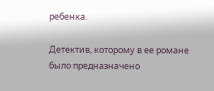ребенка.

Детектив, которому в ее романе было предназначено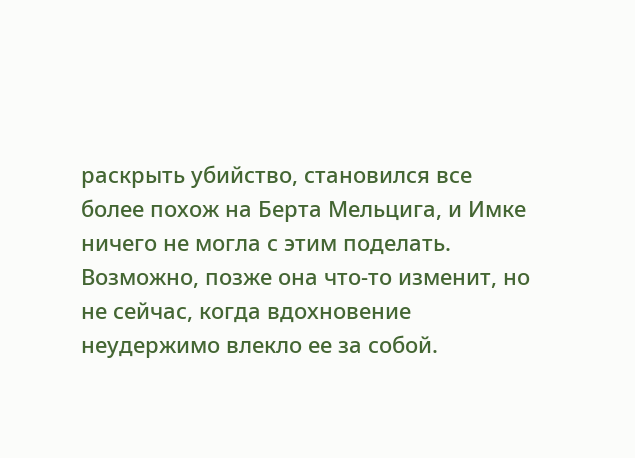раскрыть убийство, становился все более похож на Берта Мельцига, и Имке ничего не могла с этим поделать. Возможно, позже она что-то изменит, но не сейчас, когда вдохновение неудержимо влекло ее за собой.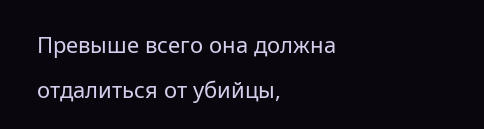Превыше всего она должна отдалиться от убийцы,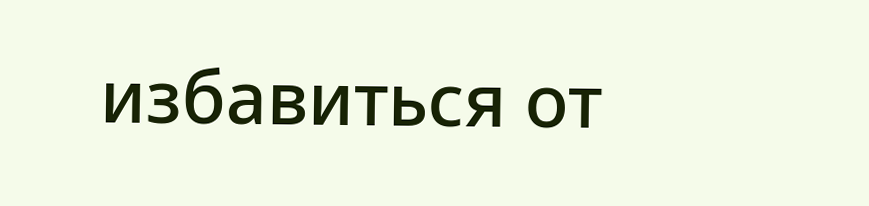избавиться от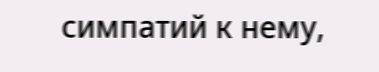симпатий к нему,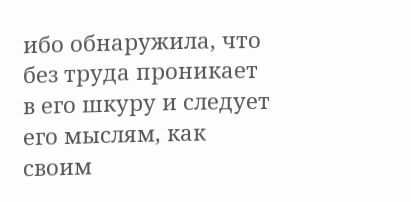ибо обнаружила, что без труда проникает в его шкуру и следует его мыслям, как своим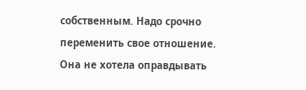собственным. Надо срочно переменить свое отношение. Она не хотела оправдывать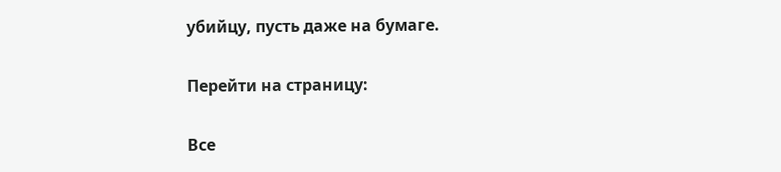убийцу, пусть даже на бумаге.

Перейти на страницу:

Все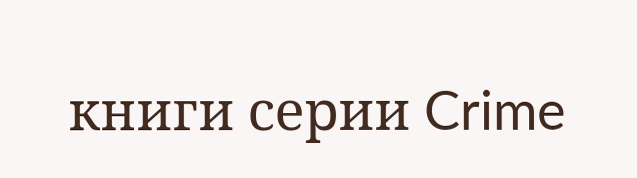книги серии Crime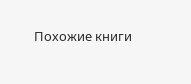Похожие книги